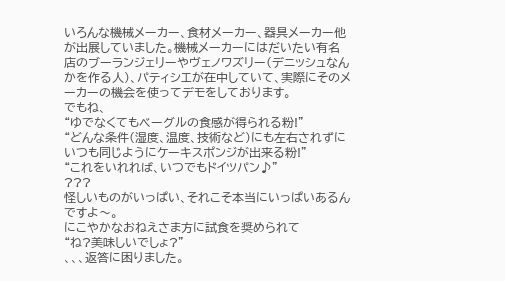いろんな機械メーカー、食材メーカー、器具メーカー他が出展していました。機械メーカーにはだいたい有名店のブーランジェリーやヴェノワズリー(デニッシュなんかを作る人)、パティシエが在中していて、実際にそのメーカーの機会を使ってデモをしております。
でもね、
“ゆでなくてもベーグルの食感が得られる粉!”
“どんな条件(湿度、温度、技術など)にも左右されずにいつも同じようにケーキスポンジが出来る粉!”
“これをいれれば、いつでもドイツパン♪”
???
怪しいものがいっぱい、それこそ本当にいっぱいあるんですよ〜。
にこやかなおねえさま方に試食を奨められて
“ね?美味しいでしょ?”
、、、返答に困りました。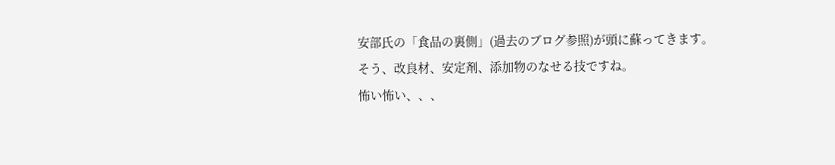安部氏の「食品の裏側」(過去のブログ参照)が頭に蘇ってきます。
そう、改良材、安定剤、添加物のなせる技ですね。
怖い怖い、、、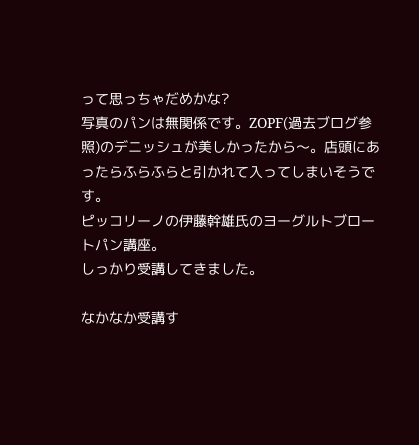って思っちゃだめかな?
写真のパンは無関係です。ZOPF(過去ブログ参照)のデニッシュが美しかったから〜。店頭にあったらふらふらと引かれて入ってしまいそうです。
ピッコリーノの伊藤幹雄氏のヨーグルトブロートパン講座。
しっかり受講してきました。

なかなか受講す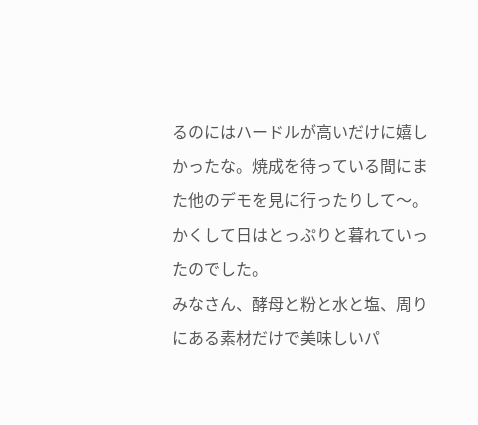るのにはハードルが高いだけに嬉しかったな。焼成を待っている間にまた他のデモを見に行ったりして〜。
かくして日はとっぷりと暮れていったのでした。
みなさん、酵母と粉と水と塩、周りにある素材だけで美味しいパ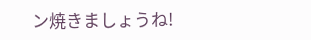ン焼きましょうね!